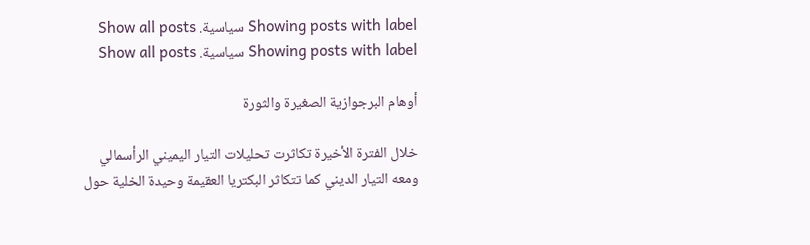Showing posts with label سياسية. Show all posts
Showing posts with label سياسية. Show all posts

أوهام البرجوازية الصغيرة والثورة

خلال الفترة الأخيرة تكاثرت تحليلات التيار اليميني الرأسمالي ومعه التيار الديني كما تتكاثر البكتريا العقيمة وحيدة الخلية حول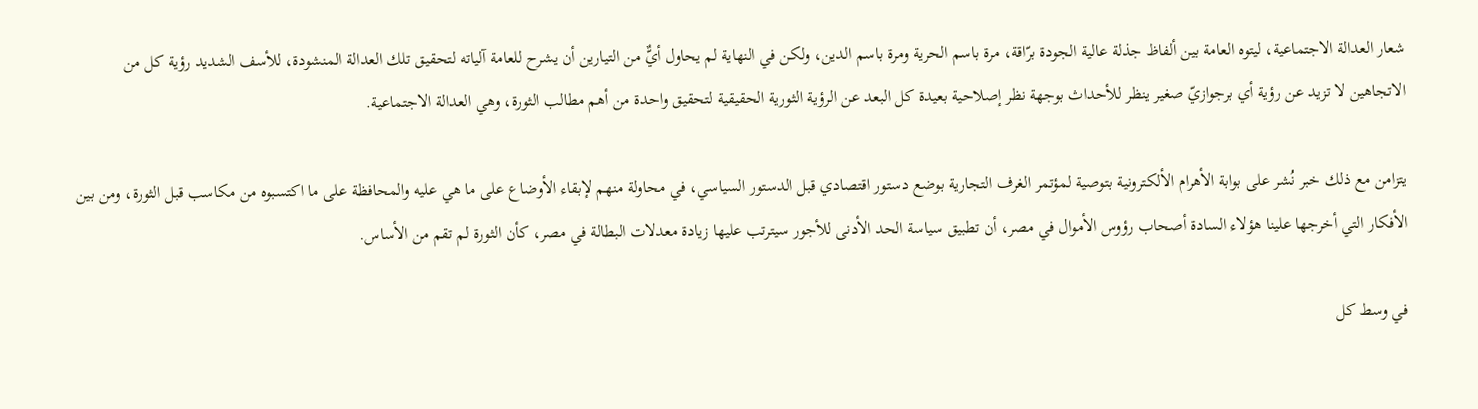شعار العدالة الاجتماعية، ليتوه العامة بين ألفاظ جذلة عالية الجودة برّاقة، مرة باسم الحرية ومرة باسم الدين، ولكن في النهاية لم يحاول أيٌّ من التيارين أن يشرح للعامة آلياته لتحقيق تلك العدالة المنشودة، للأسف الشديد رؤية كل من الاتجاهين لا تزيد عن رؤية أي برجوازيّ صغير ينظر للأحداث بوجهة نظر إصلاحية بعيدة كل البعد عن الرؤية الثورية الحقيقية لتحقيق واحدة من أهم مطالب الثورة، وهي العدالة الاجتماعية.

يتزامن مع ذلك خبر نُشر على بوابة الأهرام الألكترونية بتوصية لمؤتمر الغرف التجارية بوضع دستور اقتصادي قبل الدستور السياسي، في محاولة منهم لإبقاء الأوضاع على ما هي عليه والمحافظة على ما اكتسبوه من مكاسب قبل الثورة، ومن بين الأفكار التي أخرجها علينا هؤلاء السادة أصحاب رؤوس الأموال في مصر، أن تطبيق سياسة الحد الأدنى للأجور سيترتب عليها زيادة معدلات البطالة في مصر، كأن الثورة لم تقم من الأساس.

في وسط كل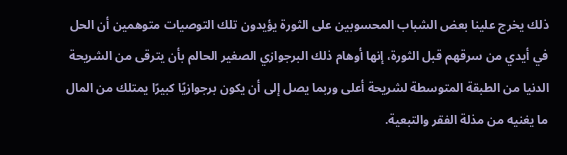ذلك يخرج علينا بعض الشباب المحسوبين على الثورة يؤيدون تلك التوصيات متوهمين أن الحل في أيدي من سرقهم قبل الثورة، إنها أوهام ذلك البرجوازي الصغير الحالم بأن يترقى من الشريحة الدنيا من الطبقة المتوسطة لشريحة أعلى وربما يصل إلى أن يكون برجوازيًا كبيرًا يمتلك من المال ما يغنيه من مذلة الفقر والتبعية.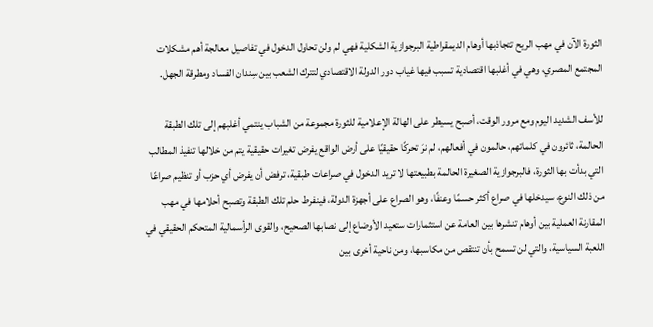الثورة الآن في مهب الريح تتجاذبها أوهام الديمقراطية البرجوازية الشكلية فهي لم ولن تحاول الدخول في تفاصيل معالجة أهم مشكلات المجتمع المصري، وهي في أغلبها اقتصادية تسبب فيها غياب دور الدولة الاقتصادي لتترك الشعب بين سِندان الفساد ومطرقة الجهل.

للأسف الشديد اليوم ومع مرور الوقت، أصبح يسيطر على الهالة الإعلامية للثورة مجموعة من الشباب ينتمي أغلبهم إلى تلك الطبقة الحالمة، ثائرون في كلماتهم، حالمون في أفعالهم، لم نرَ تحركًا حقيقيًا على أرض الواقع يفرض تغيرات حقيقية يتم من خلالها تنفيذ المطالب التي بدأت بها الثورة، فالبرجوازية الصغيرة الحالمة بطبيعتها لا تريد الدخول في صراعات طبقية، ترفض أن يفرض أي حزب أو تنظيم صراعًا من ذلك النوع، سيدخلها في صراع أكثر حسمًا وعنفًا، وهو الصراع على أجهزة الدولة، فينفرط حلم تلك الطبقة وتصبح أحلامها في مهب المقارنة العملية بين أوهام تنشرها بين العامة عن استثمارات ستعيد الأوضاع إلى نصابها الصحيح، والقوى الرأسمالية المتحكم الحقيقي في اللعبة السياسية، والتي لن تسمح بأن تنتقص من مكاسبها، ومن ناحية أخرى بين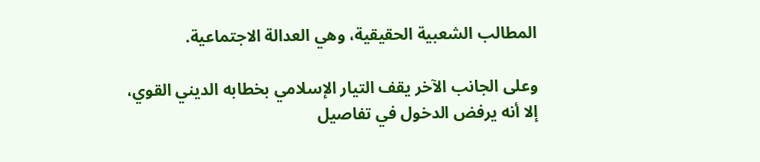المطالب الشعبية الحقيقية، وهي العدالة الاجتماعية.

وعلى الجانب الآخر يقف التيار الإسلامي بخطابه الديني القوي، إلا أنه يرفض الدخول في تفاصيل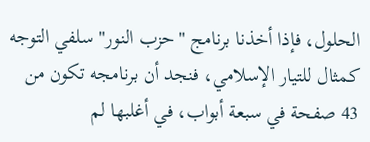الحلول، فإذا أخذنا برنامج "حزب النور" سلفي التوجه كمثال للتيار الإسلامي، فنجد أن برنامجه تكون من 43 صفحة في سبعة أبواب، في أغلبها لم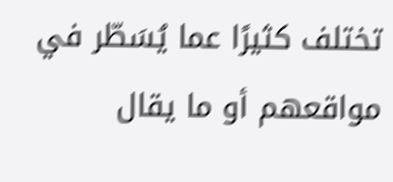تختلف كثيرًا عما يُسَطّر في مواقعهم أو ما يقال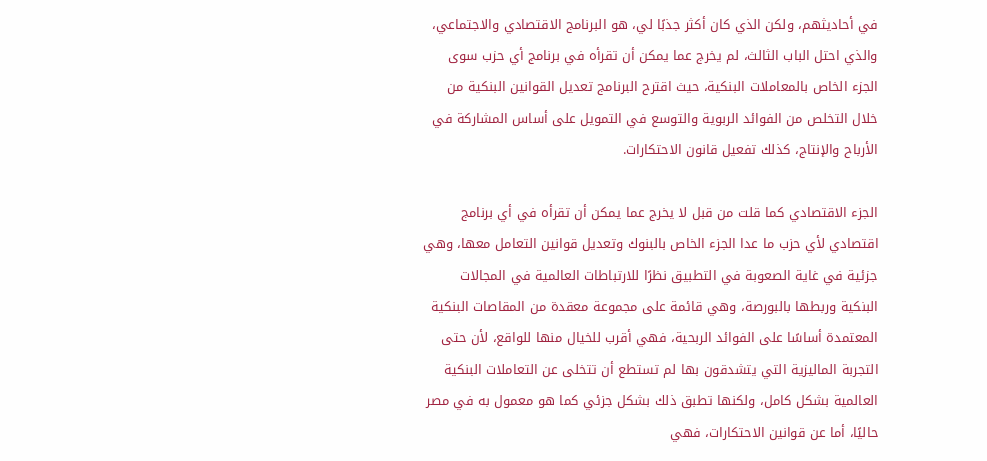في أحاديثهم، ولكن الذي كان أكثر جذبًا لي، هو البرنامج الاقتصادي والاجتماعي، والذي احتل الباب الثالث، لم يخرج عما يمكن أن تقرأه في برنامج أي حزب سوى الجزء الخاص بالمعاملات البنكية، حيث اقترح البرنامج تعديل القوانين البنكية من خلال التخلص من الفوائد الربوية والتوسع في التمويل على أساس المشاركة في الأرباح والإنتاج، كذلك تفعيل قانون الاحتكارات.

الجزء الاقتصادي كما قلت من قبل لا يخرج عما يمكن أن تقرأه في أي برنامج اقتصادي لأي حزب ما عدا الجزء الخاص بالبنوك وتعديل قوانين التعامل معها، وهي جزئية في غاية الصعوبة في التطبيق نظرًا للارتباطات العالمية في المجالات البنكية وربطها بالبورصة، وهي قائمة على مجموعة معقدة من المقاصات البنكية المعتمدة أساسًا على الفوائد الربحية، فهي أقرب للخيال منها للواقع، لأن حتى التجربة الماليزية التي يتشدقون بها لم تستطع أن تتخلى عن التعاملات البنكية العالمية بشكل كامل، ولكنها تطبق ذلك بشكل جزئي كما هو معمول به في مصر حاليًا، أما عن قوانين الاحتكارات، فهي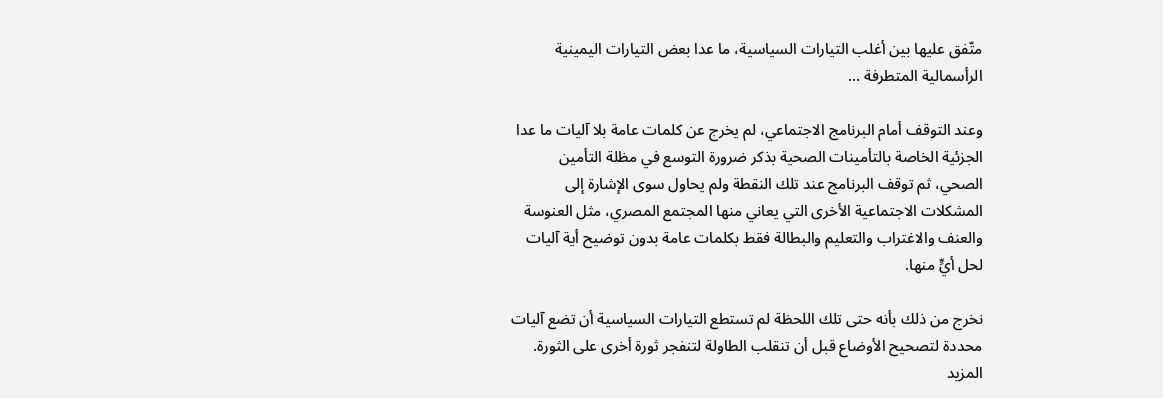متّفق عليها بين أغلب التيارات السياسية، ما عدا بعض التيارات اليمينية الرأسمالية المتطرفة ...

وعند التوقف أمام البرنامج الاجتماعي، لم يخرج عن كلمات عامة بلا آليات ما عدا الجزئية الخاصة بالتأمينات الصحية بذكر ضرورة التوسع في مظلة التأمين الصحي، ثم توقف البرنامج عند تلك النقطة ولم يحاول سوى الإشارة إلى المشكلات الاجتماعية الأخرى التي يعاني منها المجتمع المصري، مثل العنوسة والعنف والاغتراب والتعليم والبطالة فقط بكلمات عامة بدون توضيح أية آليات لحل أيٍّ منها.

نخرج من ذلك بأنه حتى تلك اللحظة لم تستطع التيارات السياسية أن تضع آليات محددة لتصحيح الأوضاع قبل أن تنقلب الطاولة لتنفجر ثورة أخرى على الثورة.
المزيد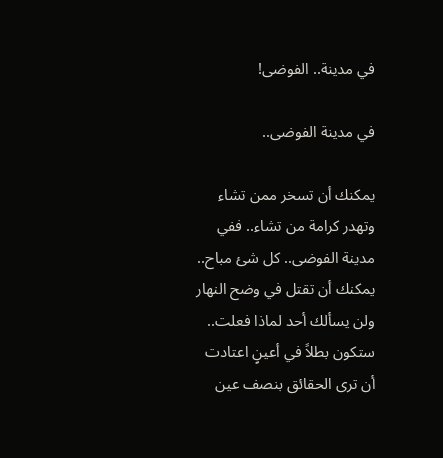في مدينة.. الفوضى!

في مدينة الفوضى..

يمكنك أن تسخر ممن تشاء وتهدر كرامة من تشاء.. ففي مدينة الفوضى.. كل شئ مباح.. يمكنك أن تقتل في وضح النهار ولن يسألك أحد لماذا فعلت.. ستكون بطلاً في أعينٍ اعتادت أن ترى الحقائق بنصف عين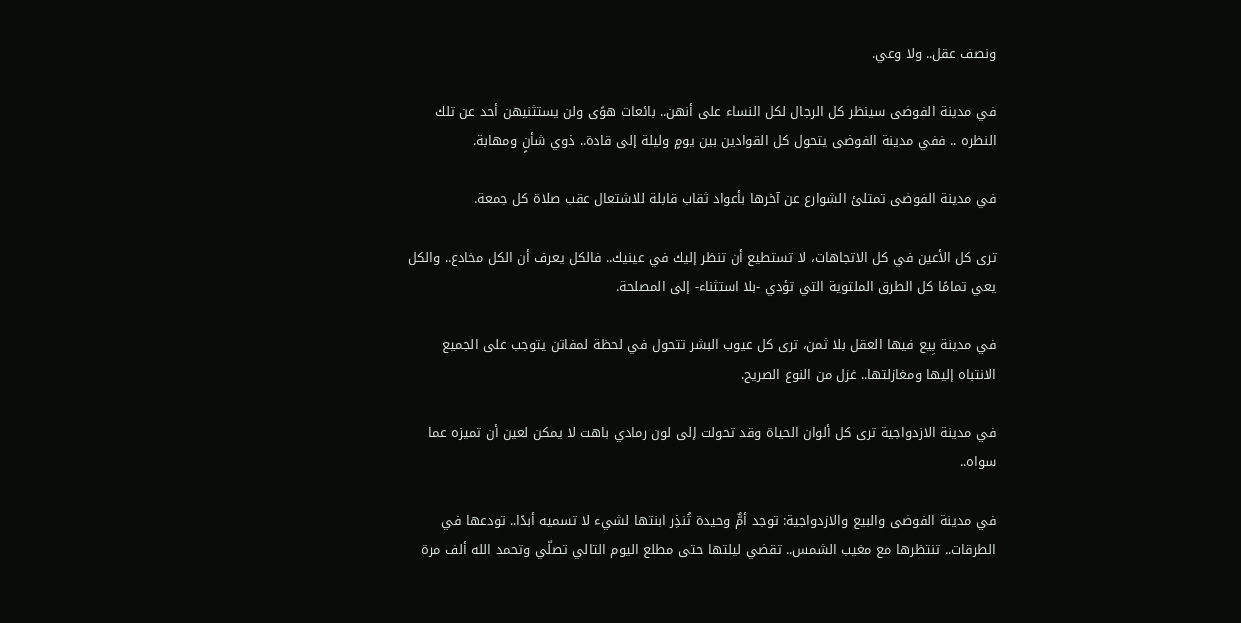ونصف عقل.. ولا وعي.

في مدينة الفوضى سينظر كل الرجال لكل النساء على أنهن.. بائعات هوًى ولن يستثنيهن أحد عن تلك النظره .. ففي مدينة الفوضى يتحول كل القوادين بين يومٍ وليلة إلى قادة.. ذوي شأنٍ ومهابة.

في مدينة الفوضى تمتلئ الشوارع عن آخرها بأعواد ثقاب قابلة للاشتعال عقب صلاة كل جمعة.

ترى كل الأعين في كل الاتجاهات، لا تستطيع أن تنظر إليك في عينيك.. فالكل يعرف أن الكل مخادع.. والكل يعي تمامًا كل الطرق الملتوية التي تؤدي -بلا استثناء- إلى المصلحة.

في مدينة بِيع فيها العقل بلا ثمن، ترى كل عيوب البشر تتحول في لحظة لمفاتن يتوجب على الجميع الانتباه إليها ومغازلتها.. غزل من النوع الصريح.

في مدينة الازدواجية ترى كل ألوان الحياة وقد تحولت إلى لون رمادي باهت لا يمكن لعين أن تميزه عما سواه..

في مدينة الفوضى والبيع والازدواجية: توجد أمٌّ وحيدة تُنذِر ابنتها لشيء لا تسميه أبدًا.. تودعها في الطرقات.. تنتظرها مع مغيب الشمس.. تقضي ليلتها حتى مطلع اليوم التالي تصلّي وتحمد الله ألف مرة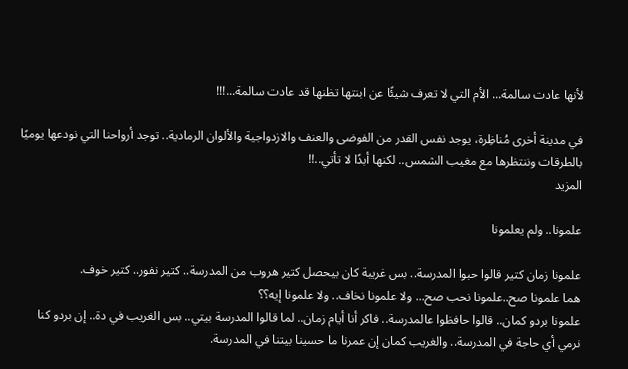لأنها عادت سالمة... الأم التي لا تعرف شيئًا عن ابنتها تظنها قد عادت سالمة...!!!

في مدينة أخرى مُناظِرة، يوجد نفس القدر من الفوضى والعنف والازدواجية والألوان الرمادية.. توجد أرواحنا التي نودعها يوميًا بالطرقات وننتظرها مع مغيب الشمس.. لكنها أبدًا لا تأتي..!!
المزيد

علمونا.. ولم يعلمونا

علمونا زمان كتير قالوا حبوا المدرسة.. بس غريبة كان بيحصل كتير هروب من المدرسة.. كتير نفور.. كتير خوف.
هما علمونا صح..علمونا نحب صح... ولا علمونا نخاف.. ولا علمونا إيه؟؟
علمونا بردو كمان.. قالوا حافظوا عالمدرسة.. فاكر أنا أيام زمان.. لما قالوا المدرسة بيتي.. بس الغريب في دة.. إن بردو كنا نرمي أي حاجة في المدرسة.. والغريب كمان إن عمرنا ما حسينا بيتنا في المدرسة.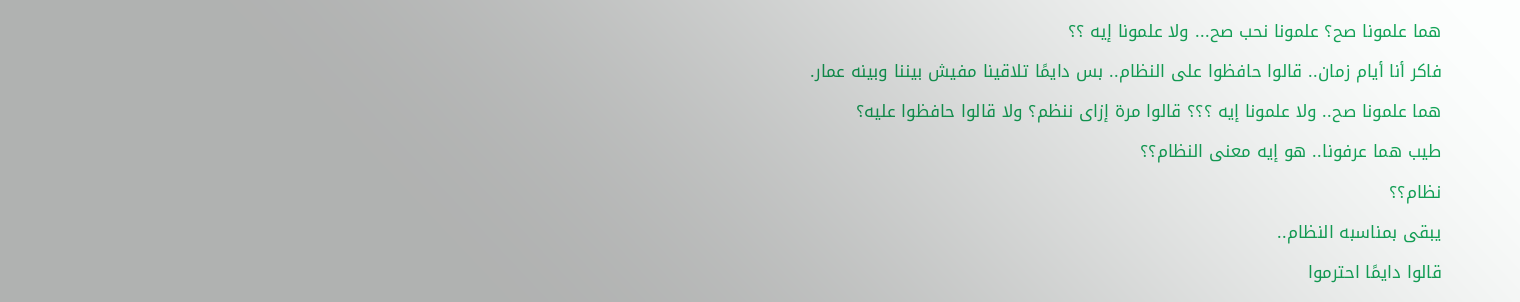هما علمونا صح؟ علمونا نحب صح... ولا علمونا إيه ؟؟
فاكر أنا أيام زمان.. قالوا حافظوا على النظام.. بس دايمًا تلاقينا مفيش بيننا وبينه عمار.
هما علمونا صح.. ولا علمونا إيه ؟؟؟ قالوا مرة إزاى ننظم؟ ولا قالوا حافظوا عليه؟
طيب هما عرفونا.. هو إيه معنى النظام؟؟
نظام؟؟
يبقى بمناسبه النظام..
قالوا دايمًا احترموا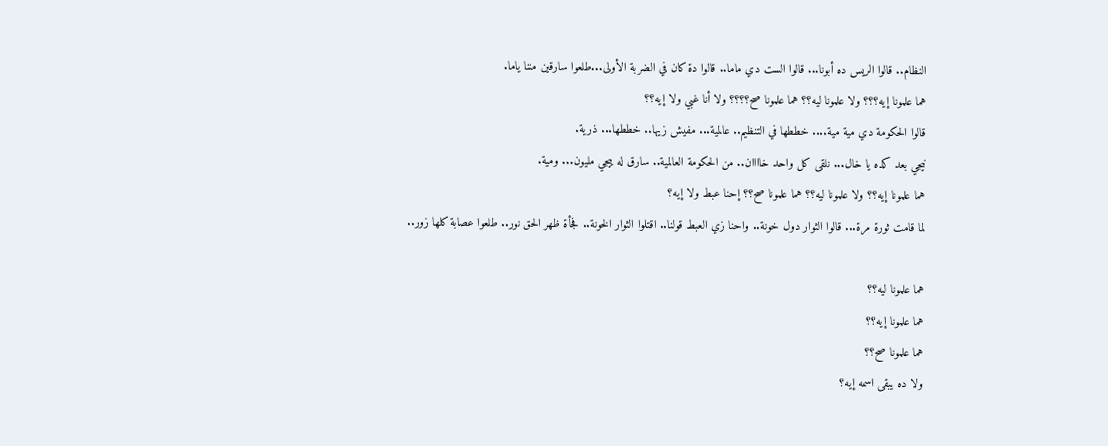النظام.. قالوا الريس ده أبونا... قالوا الست دي ماما.. قالوا دة كان في الضربة الأولى...طلعوا سارقين مننا ياما.
هما علمونا إيه؟؟؟ ولا علمونا ليه؟؟ هما علمونا صح؟؟؟؟ ولا أنا غبي ولا إيه؟؟
قالوا الحكومة دي مية مية.... خططها في التنظيم.. عالمية... مفيش زيها.. خططها... ذرية.
نيجي بعد كده يا خال... نلقى كل واحد خاااان.. من الحكومة العالمية.. سارق له ييجي مليون... ومية.
هما علمونا إيه؟؟ ولا علمونا ليه؟؟ هما علمونا صح؟؟ إحنا عبط ولا إيه؟
لما قامت ثورة مرة... قالوا الثوار دول خونة.. واحنا زي العبط قولنا.. اقتلوا الثوار الخونة.. فجأة ظهر الحق نور.. طلعوا عصابة كلها زور..

هما علمونا ليه؟؟
هما علمونا إيه؟؟
هما علمونا صح؟؟
ولا ده يبقى اسمه إيه؟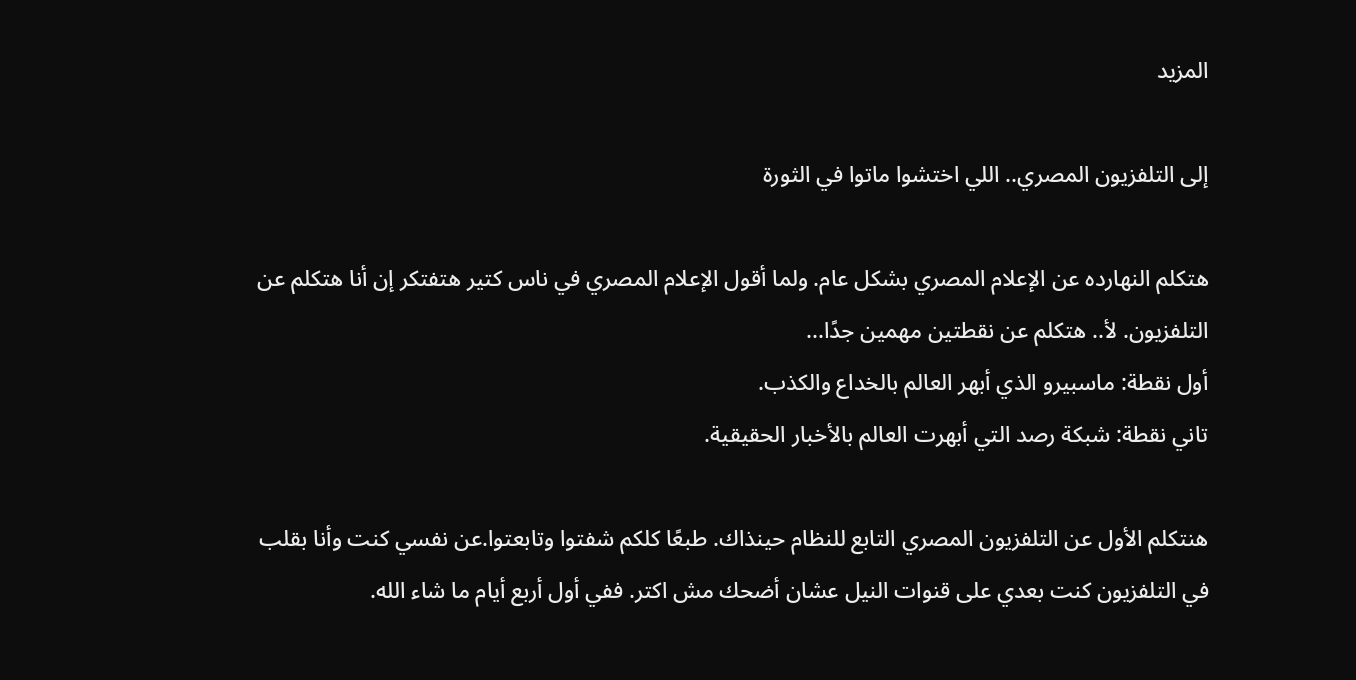المزيد

إلى التلفزيون المصري.. اللي اختشوا ماتوا في الثورة

هتكلم النهارده عن الإعلام المصري بشكل عام. ولما أقول الإعلام المصري في ناس كتير هتفتكر إن أنا هتكلم عن التلفزيون. لأ.. هتكلم عن نقطتين مهمين جدًا...
أول نقطة: ماسبيرو الذي أبهر العالم بالخداع والكذب.
تاني نقطة: شبكة رصد التي أبهرت العالم بالأخبار الحقيقية.

هنتكلم الأول عن التلفزيون المصري التابع للنظام حينذاك. طبعًا كلكم شفتوا وتابعتوا.عن نفسي كنت وأنا بقلب في التلفزيون كنت بعدي على قنوات النيل عشان أضحك مش اكتر. ففي أول أربع أيام ما شاء الله.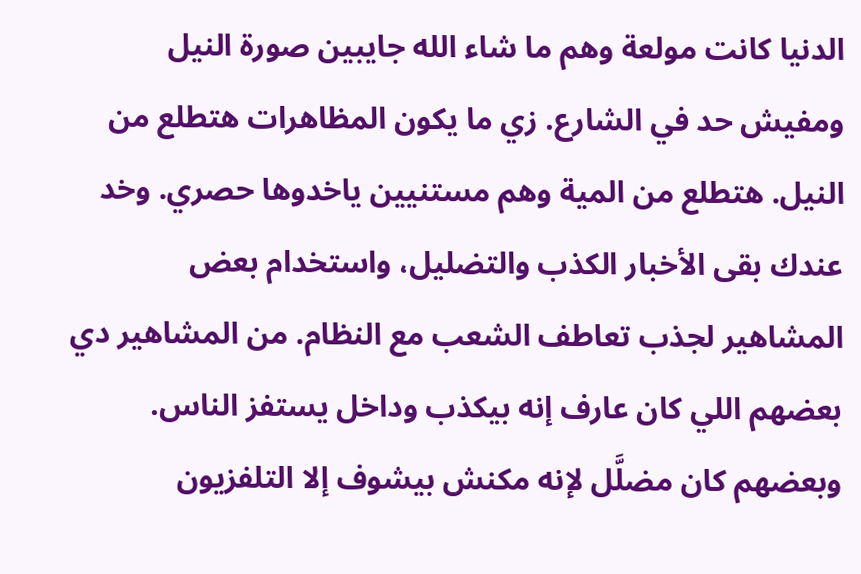الدنيا كانت مولعة وهم ما شاء الله جايبين صورة النيل ومفيش حد في الشارع. زي ما يكون المظاهرات هتطلع من النيل. هتطلع من المية وهم مستنيين ياخدوها حصري. وخد عندك بقى الأخبار الكذب والتضليل، واستخدام بعض المشاهير لجذب تعاطف الشعب مع النظام. من المشاهير دي بعضهم اللي كان عارف إنه بيكذب وداخل يستفز الناس. وبعضهم كان مضلَّل لإنه مكنش بيشوف إلا التلفزيون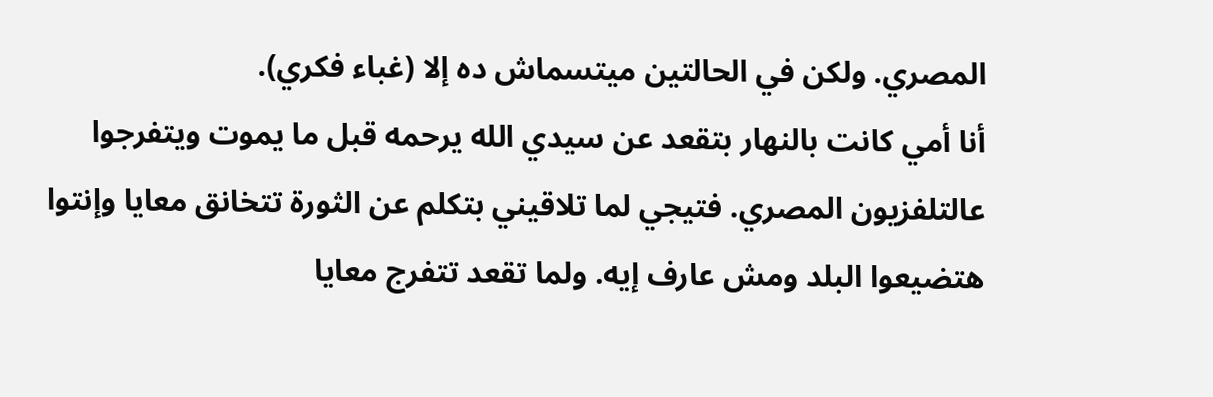المصري. ولكن في الحالتين ميتسماش ده إلا (غباء فكري).
أنا أمي كانت بالنهار بتقعد عن سيدي الله يرحمه قبل ما يموت ويتفرجوا عالتلفزيون المصري. فتيجي لما تلاقيني بتكلم عن الثورة تتخانق معايا وإنتوا هتضيعوا البلد ومش عارف إيه. ولما تقعد تتفرج معايا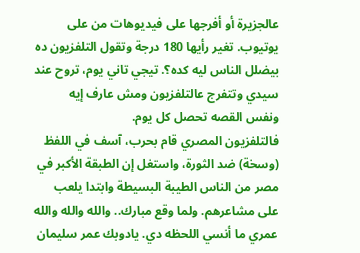عالجزيرة أو أفرجها على فيديوهات من على يوتيوب. تغير رأيها 180 درجة وتقول التلفزيون ده بيضلل الناس ليه كده؟. تيجي تاني يوم، تروح عند سيدي وتتفرج عالتلفزيون ومش عارف إيه ونفس القصه تحصل كل يوم.
فالتلفزيون المصري قام بحرب، آسف في اللفظ (وسخة) ضد الثورة، واستغل إن الطبقة الأكبر في مصر من الناس الطيبة البسيطة وابتدا يلعب على مشاعرهم. ولما وقع مبارك.. والله والله والله عمري ما أنسي اللحظه دي. يادوبك عمر سليمان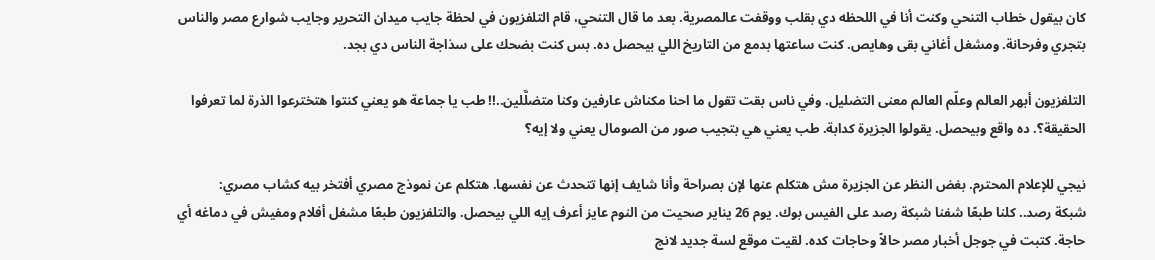كان بيقول خطاب التنحي وكنت أنا في اللحظه دي بقلب ووقفت عالمصرية. بعد ما قال التنحي، قام التلفزيون في لحظة جايب ميدان التحرير وجايب شوارع مصر والناس بتجري وفرحانة. ومشغل أغاني بقى وهايص. كنت ساعتها بدمع من التاريخ اللي بيحصل ده. بس كنت بضحك على سذاجة الناس دي بجد.

التلفزيون أبهر العالم وعلّم العالم معنى التضليل. وفي ناس بقت تقول ما احنا مكناش عارفين وكنا متضلَّلين..!! طب يا جماعة هو يعني كنتوا هتخترعوا الذرة لما تعرفوا الحقيقة؟. ده واقع وبيحصل. يقولوا الجزيرة كدابة. طب يعني هي بتجيب صور من الصومال يعني ولا إيه؟

نيجي للإعلام المحترم. بغض النظر عن الجزيرة مش هتكلم عنها لإن بصراحة وأنا شايف إنها تتحدث عن نفسها. هتكلم عن نموذج مصري أفتخر بيه كشاب مصري:
شبكة رصد.. كلنا طبعًا شفنا شبكة رصد على الفيس بوك. يوم 26 يناير صحيت من النوم عايز أعرف إيه اللي بيحصل. والتلفزيون طبعًا مشغل أفلام ومفيش في دماغه أي حاجة. كتبت في جوجل أخبار مصر حالاً وحاجات كده. لقيت موقع لسة جديد لانج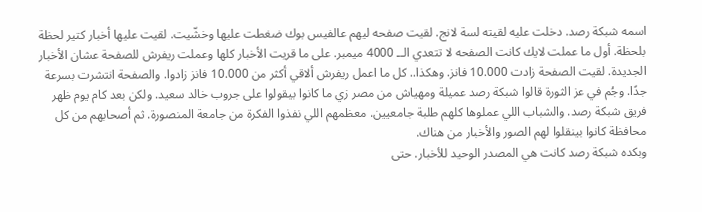اسمه شبكة رصد. دخلت عليه لقيته لسة لانج. لقيت صفحه ليهم عالفيس بوك ضغطت عليها وخشّيت. لقيت عليها أخبار كتير لحظة بلحظة. أول ما عملت لايك كانت الصفحه لا تتعدي الــ 4000 ميمبر. على ما قريت الأخبار كلها وعملت ريفرش للصفحة عشان الأخبار الجديدة. لقيت الصفحة زادت 10.000 فانز. وهكذا.. كل ما اعمل ريفرش ألاقي أكثر من 10.000 فانز زادوا. والصفحة انتشرت بسرعة جدًا. وجُم في عز الثورة قالوا شبكة رصد عميلة ومهياش من مصر زي ما كانوا بيقولوا على جروب خالد سعيد. ولكن بعد كام يوم ظهر فريق شبكة رصد. والشباب اللي عملوها كلهم طلبة جامعيين. معظمهم اللي نفذوا الفكرة من جامعة المنصورة. ثم أصحابهم من كل محافظة كانوا بينقلوا لهم الصور والأخبار من هناك.
وبكده شبكة رصد كانت هي المصدر الوحيد للأخبار. حتى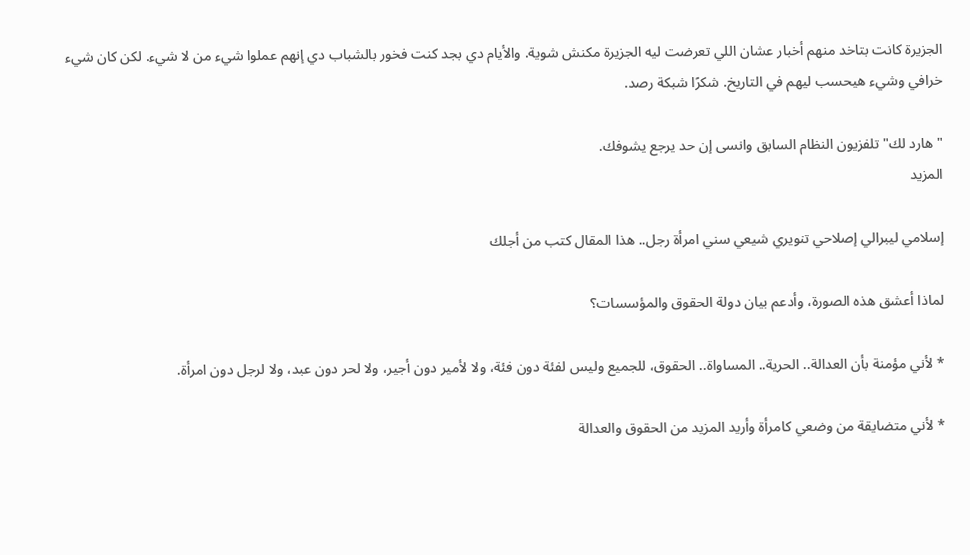الجزيرة كانت بتاخد منهم أخبار عشان اللي تعرضت ليه الجزيرة مكنش شوية. والأيام دي بجد كنت فخور بالشباب دي إنهم عملوا شيء من لا شيء. لكن كان شيء خرافي وشيء هيحسب ليهم في التاريخ. شكرًا شبكة رصد.

"هارد لك" تلفزيون النظام السابق وانسى إن حد يرجع يشوفك.
المزيد

إسلامي ليبرالي إصلاحي تنويري شيعي سني امرأة رجل.. هذا المقال كتب من أجلك

لماذا أعشق هذه الصورة، وأدعم بيان دولة الحقوق والمؤسسات؟

* لأني مؤمنة بأن العدالة.. الحرية.. المساواة.. الحقوق، للجميع وليس لفئة دون فئة، ولا لأمير دون أجير، ولا لحر دون عبد، ولا لرجل دون امرأة.

* لأني متضايقة من وضعي كامرأة وأريد المزيد من الحقوق والعدالة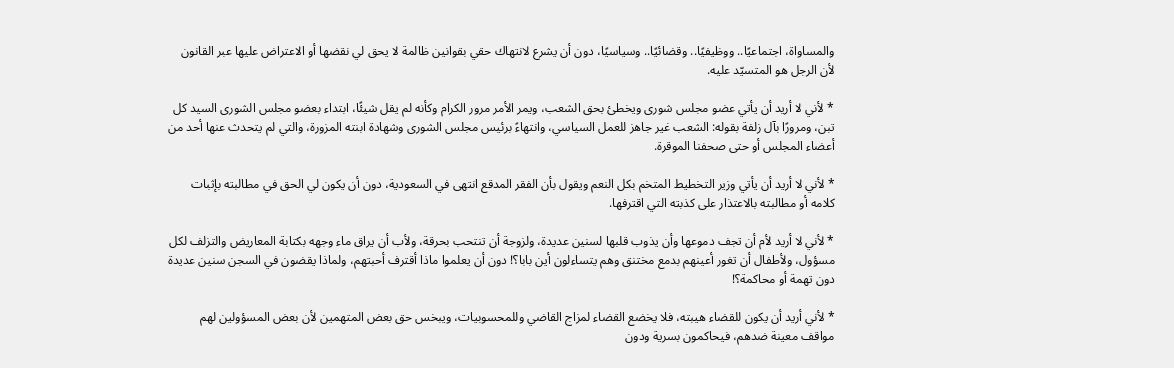والمساواة، اجتماعيًا.. ووظيفيًا.. وقضائيًا.. وسياسيًا، دون أن يشرع لانتهاك حقي بقوانين ظالمة لا يحق لي نقضها أو الاعتراض عليها عبر القانون لأن الرجل هو المتسيّد عليه.

* لأني لا أريد أن يأتي عضو مجلس شورى ويخطئ بحق الشعب، ويمر الأمر مرور الكرام وكأنه لم يقل شيئًا، ابتداء بعضو مجلس الشورى السيد كل تبن، ومرورًا بآل زلفة بقوله: الشعب غير جاهز للعمل السياسي، وانتهاءً برئيس مجلس الشورى وشهادة ابنته المزورة، والتي لم يتحدث عنها أحد من أعضاء المجلس أو حتى صحفنا الموقرة.

* لأني لا أريد أن يأتي وزير التخطيط المتخم بكل النعم ويقول بأن الفقر المدقع انتهى في السعودية، دون أن يكون لي الحق في مطالبته بإثبات كلامه أو مطالبته بالاعتذار على كذبته التي اقترفها.

* لأني لا أريد لأم أن تجف دموعها وأن يذوب قلبها لسنين عديدة، ولزوجة أن تنتحب بحرقة، ولأب أن يراق ماء وجهه بكتابة المعاريض والتزلف لكل مسؤول، ولأطفال أن تغور أعينهم بدمع مختنق وهم يتساءلون أين بابا؟! دون أن يعلموا ماذا أقترف أحبتهم، ولماذا يقضون في السجن سنين عديدة دون تهمة أو محاكمة؟!

* لأني أريد أن يكون للقضاء هيبته، فلا يخضع القضاء لمزاج القاضي وللمحسوبيات، ويبخس حق بعض المتهمين لأن بعض المسؤولين لهم مواقف معينة ضدهم، فيحاكمون بسرية ودون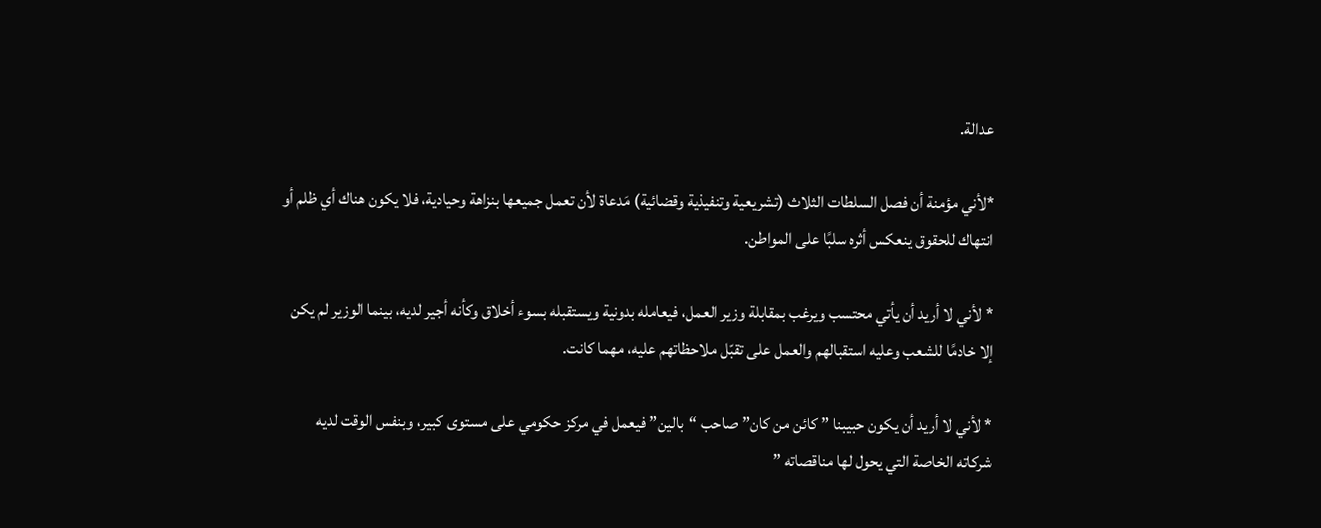عدالة.

*لأني مؤمنة أن فصل السلطات الثلاث (تشريعية وتنفيذية وقضائية) مَدعاة لأن تعمل جميعها بنزاهة وحيادية، فلا يكون هناك أي ظلم أو انتهاك للحقوق ينعكس أثره سلبًا على المواطن.

* لأني لا أريد أن يأتي محتسب ويرغب بمقابلة وزير العمل، فيعامله بدونية ويستقبله بسوء أخلاق وكأنه أجير لديه، بينما الوزير لم يكن إلا خادمًا للشعب وعليه استقبالهم والعمل على تقبّل ملاحظاتهم عليه، مهما كانت.

* لأني لا أريد أن يكون حبيبنا ” كائن من كان” صاحب “بالين” فيعمل في مركز حكومي على مستوى كبير، وبنفس الوقت لديه شركاته الخاصة التي يحول لها مناقصاته ”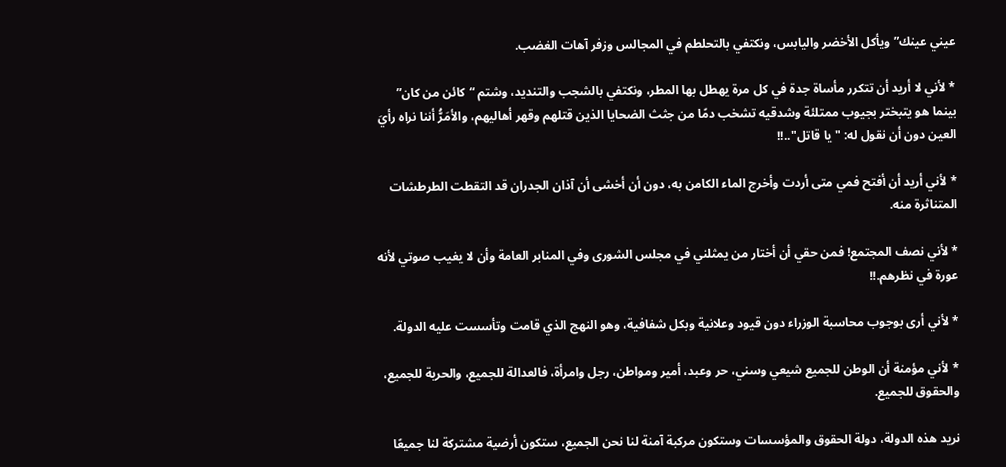عيني عينك” ويأكل الأخضر واليابس، ونكتفي بالتحلطم في المجالس وزفر آهات الغضب.

* لأني لا أريد أن تتكرر مأساة جدة في كل مرة يهطل بها المطر، ونكتفي بالشجب والتنديد، وشتم “كائن من كان” بينما هو يتبختر بجيوب ممتلئة وشدقيه تشخب دمًا من جثث الضحايا الذين قتلهم وقهر أهاليهم، والأمَرُّ أننا نراه رأيَ العين دون أن نقول له: "يا قاتل"..!!

* لأني أريد أن أفتح فمي متى أردت وأخرج الماء الكامن به، دون أن أخشى أن آذان الجدران قد التقطت الطرطشات المتناثرة منه.

* لأني نصف المجتمع! فمن حقي أن أختار من يمثلني في مجلس الشورى وفي المنابر العامة وأن لا يغيب صوتي لأنه عورة في نظرهم.!!

* لأني أرى بوجوب محاسبة الوزراء دون قيود وعلانية وبكل شفافية، وهو النهج الذي قامت وتأسست عليه الدولة.

* لأني مؤمنة أن الوطن للجميع شيعي وسني، حر وعبد، أمير ومواطن، رجل وامرأة، فالعدالة للجميع، والحرية للجميع، والحقوق للجميع.

نريد هذه الدولة، دولة الحقوق والمؤسسات وستكون مركبة آمنة لنا نحن الجميع، ستكون أرضية مشتركة لنا جميعًا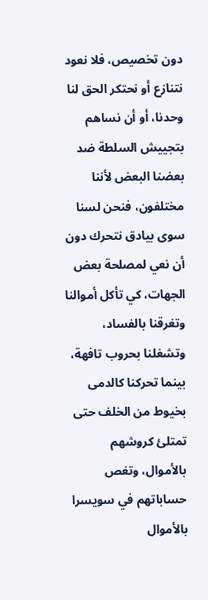دون تخصيص، فلا نعود نتنازع أو نحتكر الحق لنا وحدنا، أو أن نساهم بتجييش السلطة ضد بعضنا البعض لأننا مختلفون، فنحن لسنا سوى بيادق نتحرك دون أن نعي لمصلحة بعض الجهات، كي تأكل أموالنا وتغرقنا بالفساد، وتشغلنا بحروب تافهة، بينما تحركنا كالدمى بخيوط من الخلف حتى تمتلئ كروشهم بالأموال، وتغص حساباتهم في سويسرا بالأموال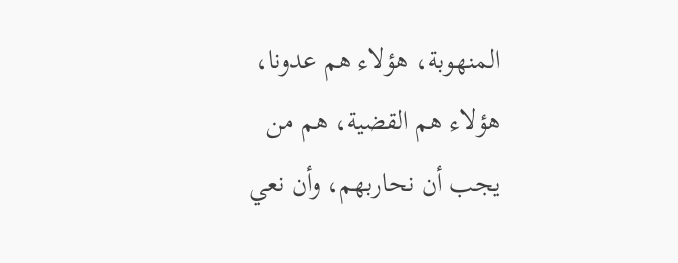المنهوبة، هؤلاء هم عدونا، هؤلاء هم القضية، هم من يجب أن نحاربهم، وأن نعي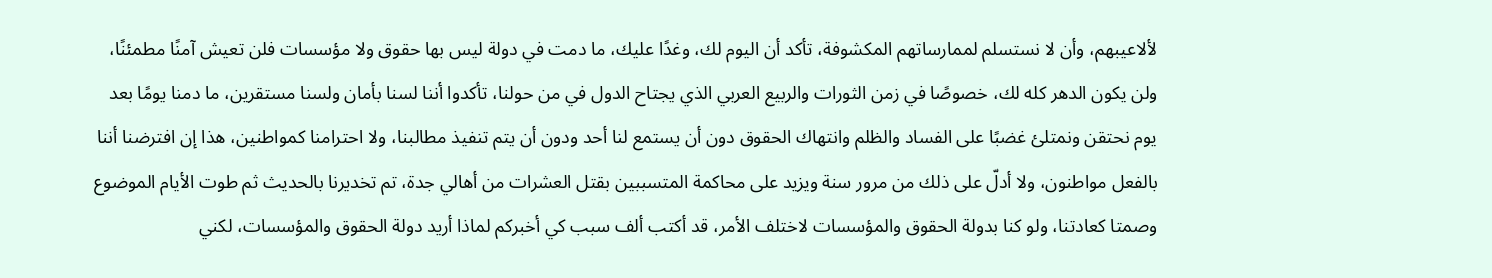لألاعيبهم، وأن لا نستسلم لممارساتهم المكشوفة، تأكد أن اليوم لك، وغدًا عليك، ما دمت في دولة ليس بها حقوق ولا مؤسسات فلن تعيش آمنًا مطمئنًا، ولن يكون الدهر كله لك، خصوصًا في زمن الثورات والربيع العربي الذي يجتاح الدول في من حولنا، تأكدوا أننا لسنا بأمان ولسنا مستقرين، ما دمنا يومًا بعد يوم نحتقن ونمتلئ غضبًا على الفساد والظلم وانتهاك الحقوق دون أن يستمع لنا أحد ودون أن يتم تنفيذ مطالبنا، ولا احترامنا كمواطنين، هذا إن افترضنا أننا بالفعل مواطنون، ولا أدلّ على ذلك من مرور سنة ويزيد على محاكمة المتسببين بقتل العشرات من أهالي جدة، تم تخديرنا بالحديث ثم طوت الأيام الموضوع وصمتا كعادتنا، ولو كنا بدولة الحقوق والمؤسسات لاختلف الأمر، قد أكتب ألف سبب كي أخبركم لماذا أريد دولة الحقوق والمؤسسات، لكني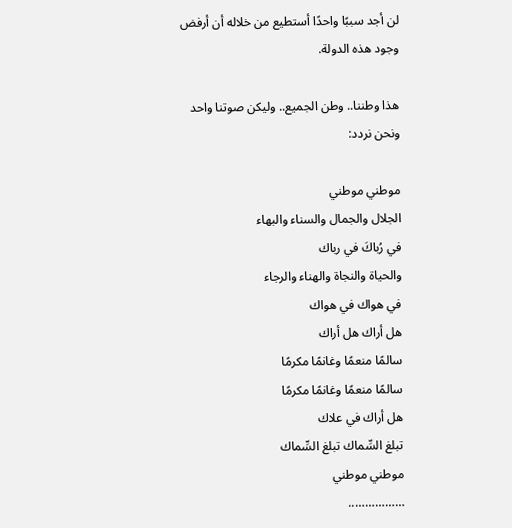لن أجد سببًا واحدًا أستطيع من خلاله أن أرفض وجود هذه الدولة.

هذا وطننا.. وطن الجميع.. وليكن صوتنا واحد ونحن نردد:

موطني موطني
الجلال والجمال والسناء والبهاء
في رُباكَ في رباك
والحياة والنجاة والهناء والرجاء
في هواك في هواك
هل أراك هل أراك
سالمًا منعمًا وغانمًا مكرمًا
سالمًا منعمًا وغانمًا مكرمًا
هل أراك في علاك
تبلغ السِّماك تبلغ السِّماك
موطني موطني
……………..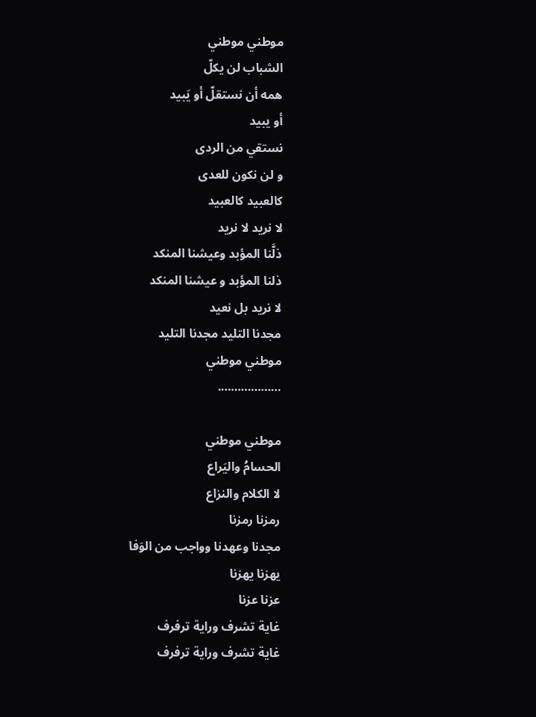موطني موطني
الشباب لن يكلّ
همه أن نستقلّ أو يَبيد
أو يبيد
نستقي من الردى
و لن نكون للعدى
كالعبيد كالعبيد
لا نريد لا نريد
ذلَّنا المؤبد وعيشنا المنكد
ذلنا المؤبد و عيشنا المنكد
لا نريد بل نعيد
مجدنا التليد مجدنا التليد
موطني موطني
……………….

موطني موطني
الحسامُ واليَراع
لا الكلام والنزاع
رمزنا رمزنا
مجدنا وعهدنا وواجب من الوَفا
يهزنا يهزنا
عزنا عزنا
غاية تشرف وراية ترفرف
غاية تشرف وراية ترفرف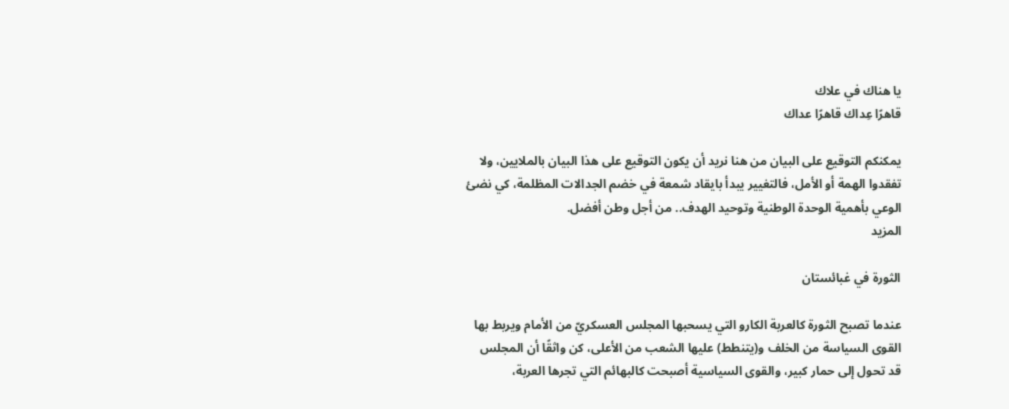يا هناك في علاك
قاهرًا عِداك قاهرًا عداك

يمكنكم التوقيع على البيان من هنا نريد أن يكون التوقيع على هذا البيان بالملايين، ولا تفقدوا الهمة أو الأمل، فالتغيير يبدأ بايقاد شمعة في خضم الجدالات المظلمة، كي نضئ الوعي بأهمية الوحدة الوطنية وتوحيد الهدف.. من أجل وطن أفضل.
المزيد

الثورة في غبائستان

عندما تصبح الثورة كالعربة الكارو التي يسحبها المجلس العسكريّ من الأمام ويربط بها القوى السياسة من الخلف و(يتنطط) عليها الشعب من الأعلى، كن واثقًا أن المجلس قد تحول إلى حمار كبير، والقوى السياسية أصبحت كالبهائم التي تجرها العربة،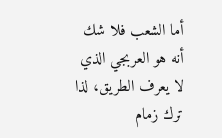أما الشعب فلا شك أنه هو العربجي الذي لا يعرف الطريق، لذا ترك زمام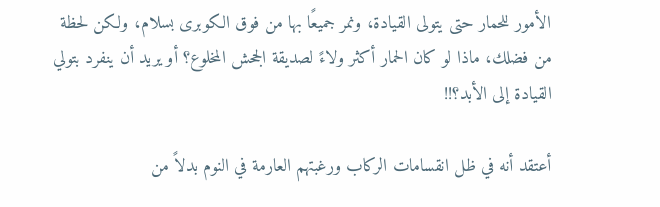الأمور للحمار حتى يتولى القيادة، ونمر جميعًا بها من فوق الكوبرى بسلام، ولكن لحظة من فضلك، ماذا لو كان الحمار أكثر ولاءً لصديقة الجحش المخلوع؟ أو يريد أن ينفرد بتولي القيادة إلى الأبد؟!!

أعتقد أنه في ظل انقسامات الركاب ورغبتهم العارمة في النوم بدلاً من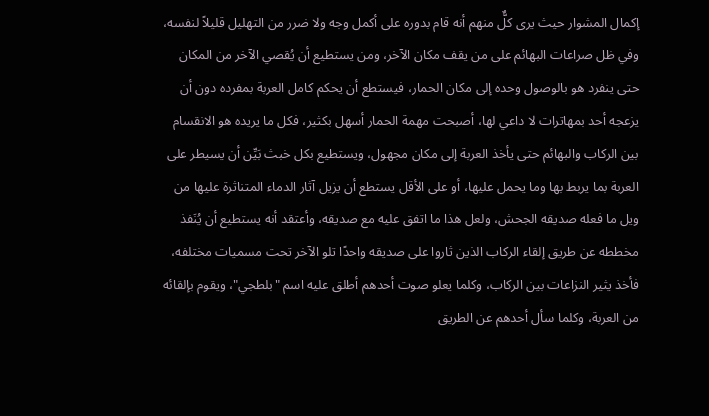إكمال المشوار حيث يرى كلٌّ منهم أنه قام بدوره على أكمل وجه ولا ضرر من التهليل قليلاً لنفسه، وفي ظل صراعات البهائم على من يقف مكان الآخر، ومن يستطيع أن يُقصي الآخر من المكان حتى ينفرد هو بالوصول وحده إلى مكان الحمار، فيستطع أن يحكم كامل العربة بمفرده دون أن يزعجه أحد بمهاترات لا داعي لها، أصبحت مهمة الحمار أسهل بكثير، فكل ما يريده هو الانقسام بين الركاب والبهائم حتى يأخذ العربة إلى مكان مجهول، ويستطيع بكل خبث بَيِّن أن يسيطر على العربة بما يربط بها وما يحمل عليها، أو على الأقل يستطع أن يزيل آثار الدماء المتناثرة عليها من ويل ما فعله صديقه الجحش، ولعل هذا ما اتفق عليه مع صديقه، وأعتقد أنه يستطيع أن يُنَفذ مخططه عن طريق إلقاء الركاب الذين ثاروا على صديقه واحدًا تلو الآخر تحت مسميات مختلفه، فأخذ يثير النزاعات بين الركاب، وكلما يعلو صوت أحدهم أطلق عليه اسم "بلطجي"، ويقوم بإلقائه من العربة، وكلما سأل أحدهم عن الطريق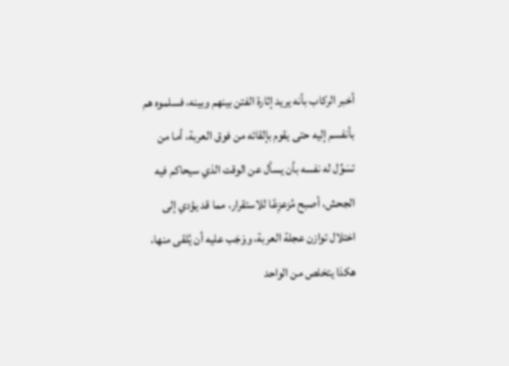أخبر الركاب بأنه يريد إثارة الفتن بينهم وبينه، فسلموه هم بأنفسم إليه حتى يقوم بإلقائه من فوق العربة، أما من تسَوِّل له نفسه بأن يسأل عن الوقت الذي سيحاكم فيه الجحش، أصبح مُزعزِعًا للاستقرار، مما قد يؤدي إلى اختلال توازن عجلة العربة، ووَجَب عليه أن يُلقى منها، هكذا يتخلص من الواحد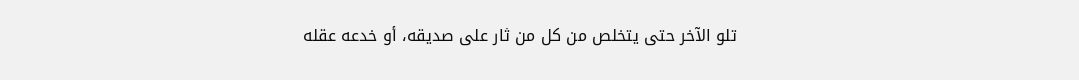تلو الآخر حتى يتخلص من كل من ثار على صديقه، أو خدعه عقله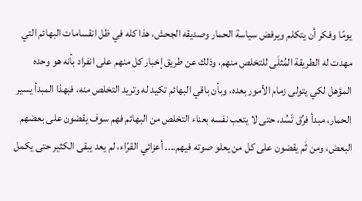يومًا وفكر أن يتكلم ويرفض سياسة الحمار وصديقه الجحش، هذا كله في ظل انقسامات البهائم التي مهدت له الطريقة المُثلَى للتخلص منهم، وذلك عن طريق إخبار كل منهم على انفراد بأنه هو وحده المؤهل لكي يتولى زمام الأمور بعده، وبأن باقي البهائم تكيد له وتريد التخلص منه، فبهذا المبدأ يسير الحمار، مبدأ فرِّق تَسُد، حتى لا يتعب نفسه بعناء التخلص من البهائم فهم سوف يقضون على بعضهم البعض، ومن ثَم يقضون على كل من يعلو صوته فيهم.... أعزائي القرّاء، لم يعد يبقى الكثير حتى يكمل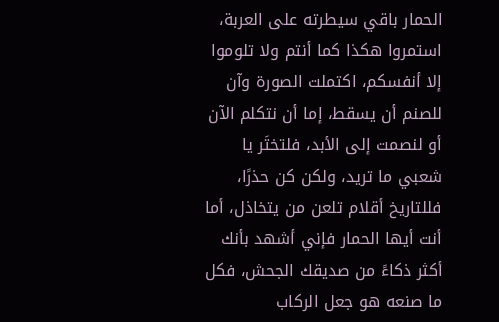الحمار باقي سيطرته على العربة، استمروا هكذا كما أنتم ولا تلوموا إلا أنفسكم، اكتملت الصورة وآن للصنم أن يسقط، إما أن نتكلم الآن أو لنصمت إلى الأبد، فلتختَر يا شعبي ما تريد، ولكن كن حذرًا، فللتاريخ أقلام تلعن من يتخاذل، أما أنت أيها الحمار فإني أشهد بأنك أكثر ذكاءً من صديقك الجحش، فكل ما صنعه هو جعل الركاب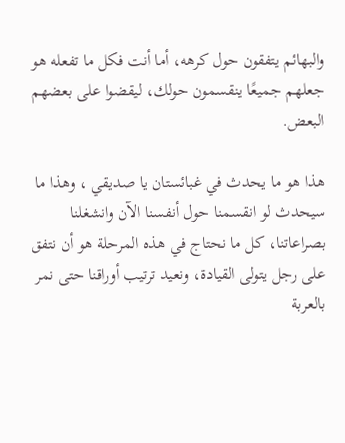والبهائم يتفقون حول كرهه، أما أنت فكل ما تفعله هو جعلهم جميعًا ينقسمون حولك، ليقضوا على بعضهم البعض.

هذا هو ما يحدث في غبائستان يا صديقي ، وهذا ما سيحدث لو انقسمنا حول أنفسنا الآن وانشغلنا بصراعاتنا، كل ما نحتاج في هذه المرحلة هو أن نتفق على رجل يتولى القيادة، ونعيد ترتيب أوراقنا حتى نمر بالعربة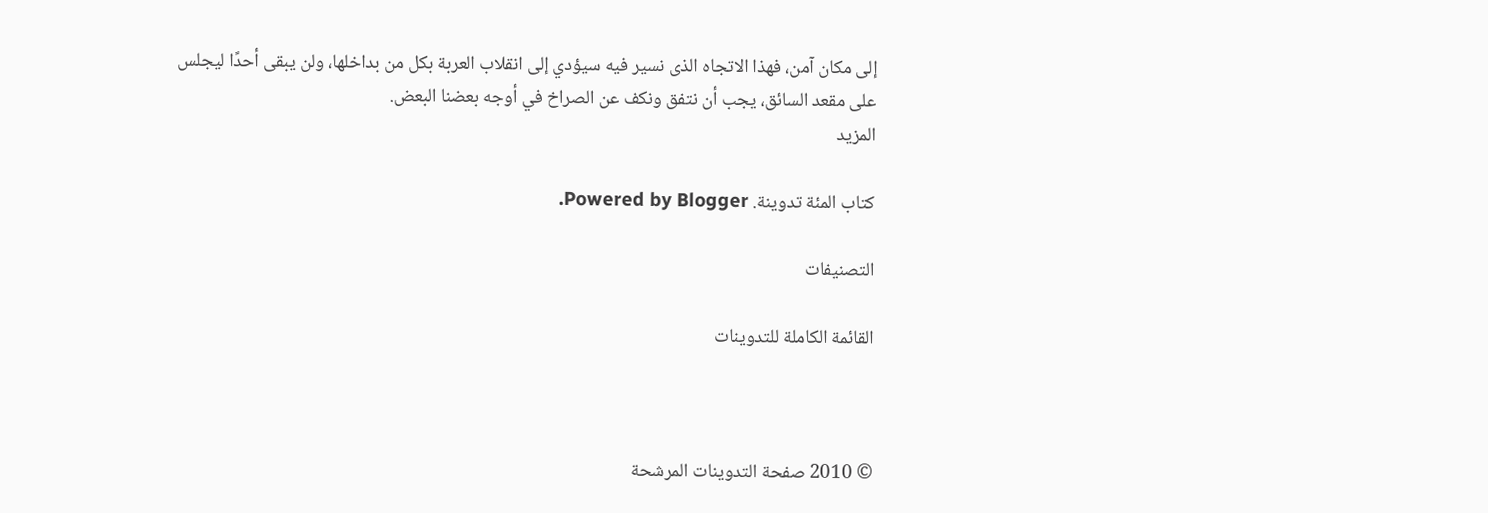إلى مكان آمن، فهذا الاتجاه الذى نسير فيه سيؤدي إلى انقلاب العربة بكل من بداخلها، ولن يبقى أحدًا ليجلس على مقعد السائق، يجب أن نتفق ونكف عن الصراخ في أوجه بعضنا البعض.
المزيد

كتاب المئة تدوينة. Powered by Blogger.

التصنيفات

القائمة الكاملة للتدوينات



© 2010 صفحة التدوينات المرشحة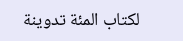لكتاب المئة تدوينة